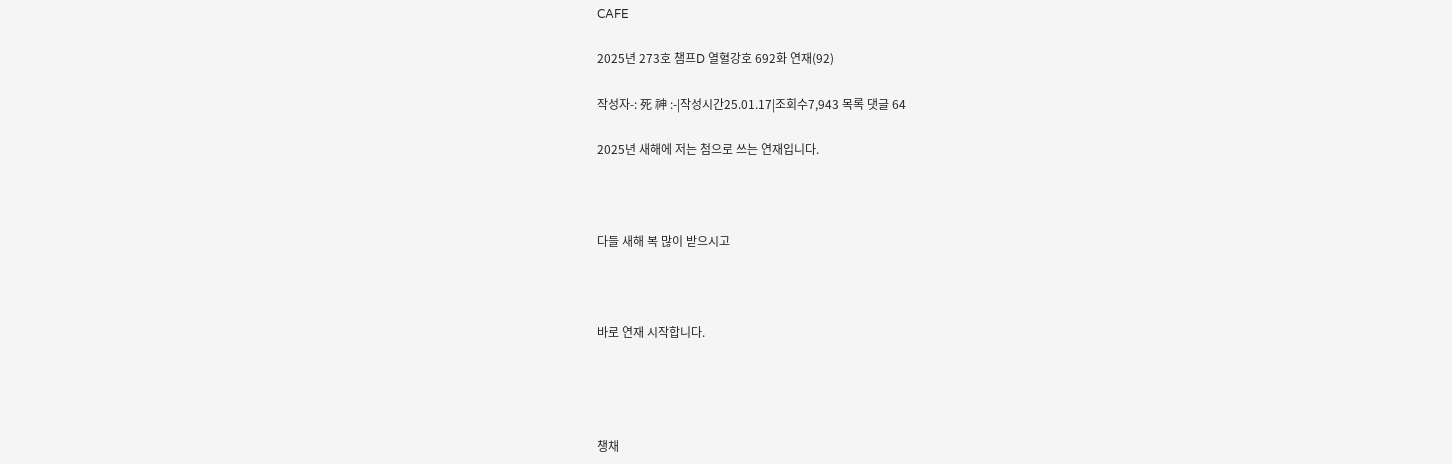CAFE

2025년 273호 챔프D 열혈강호 692화 연재(92)

작성자-: 死 神 :-|작성시간25.01.17|조회수7,943 목록 댓글 64

2025년 새해에 저는 첨으로 쓰는 연재입니다.



다들 새해 복 많이 받으시고



바로 연재 시작합니다.




챙채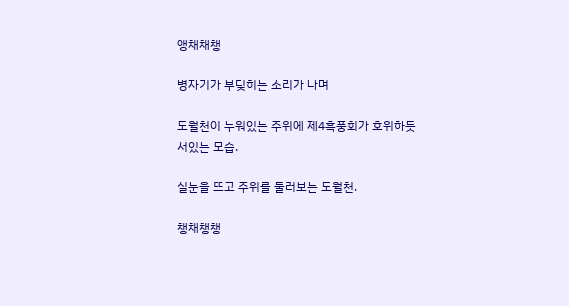앵채채챙

병자기가 부딪히는 소리가 나며

도월천이 누워있는 주위에 제4흑풍회가 호위하듯 서있는 모습.

실눈을 뜨고 주위를 둘러보는 도월천.

챙채챙챙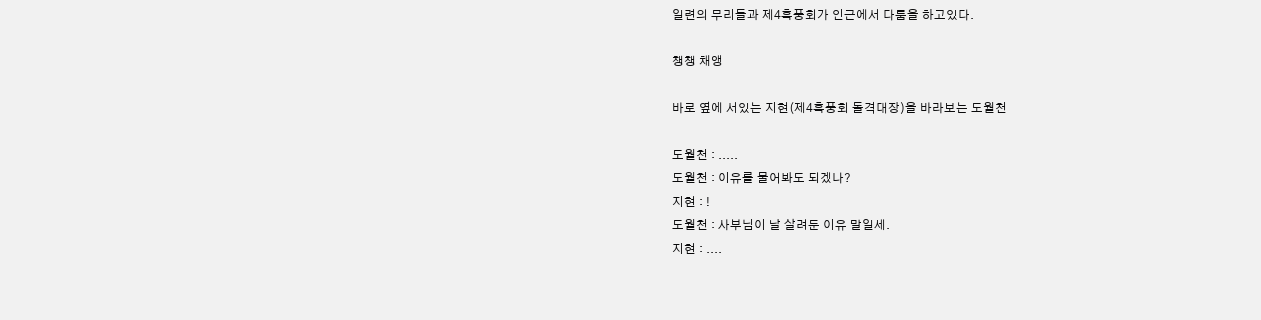일련의 무리들과 제4흑풍회가 인근에서 다툼을 하고있다.

챙챙 채앵

바로 옆에 서있는 지현(제4흑풍회 돌격대장)을 바라보는 도월천

도월천 : .....
도월천 : 이유를 물어봐도 되겠나?
지현 : !
도월천 : 사부님이 날 살려둔 이유 말일세.
지현 : ....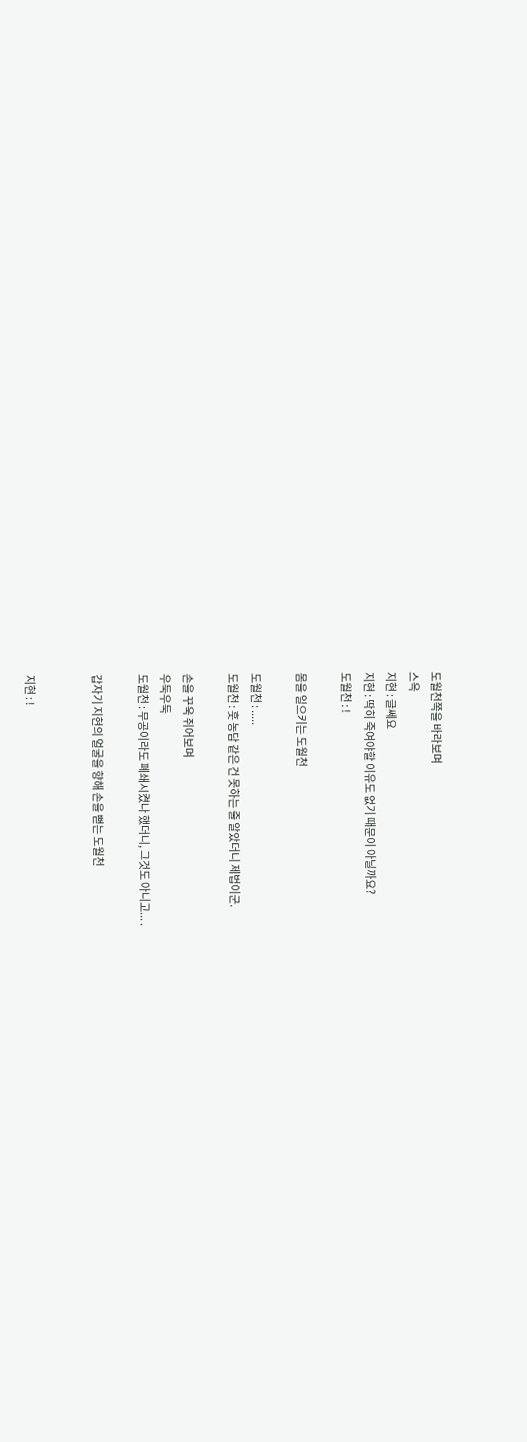도월천쪽을 바라보며
스윽
지현 : 글쎄요
지현 : 딱히 죽여야할 이유도 없기 때문이 아닐까요?
도월천 : !

몸을 일으키는 도월천

도월천 : .....
도월천 : 훗 농담 같은 건 못하는 줄 알았더니 제법이군.

손을 꾸욱 쥐어보며
우둑우둑
도월천 : 무공이라도 폐쇄시켰나 했더니, 그것도 아니고... .

갑자기 지현의 얼굴을 향해 손을 뻗는 도월천


지현 : !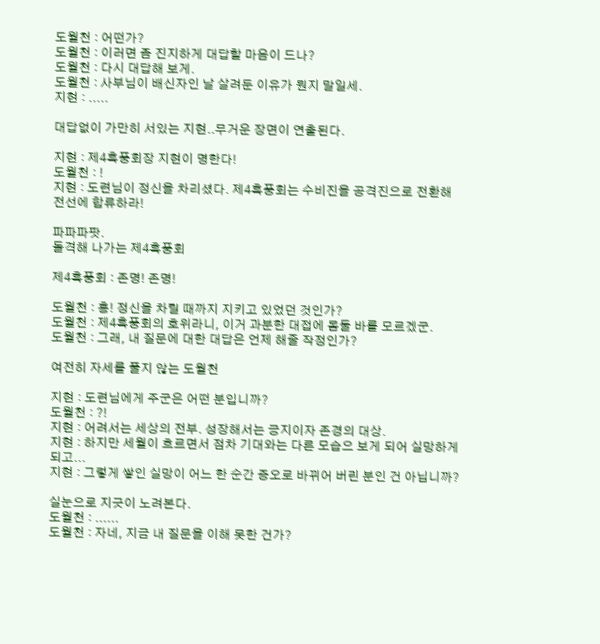도월천 : 어떤가?
도월천 : 이러면 좀 진지하게 대답할 마음이 드나?
도월천 : 다시 대답해 보게.
도월천 : 사부님이 배신자인 날 살려둔 이유가 뭔지 말일세.
지현 : .....

대답없이 가만히 서있는 지현..무거운 장면이 연출된다.

지현 : 제4흑풍회장 지현이 명한다!
도월천 : !
지현 : 도련님이 정신을 차리셨다. 제4흑풍회는 수비진을 공격진으로 전환해 전선에 합류하라!

파파파팟.
돌격해 나가는 제4흑풍회

제4흑풍회 : 존명! 존명!

도월천 : 흥! 정신을 차릴 때까지 지키고 있었던 것인가?
도월천 : 제4흑풍회의 호위라니, 이거 과분한 대접에 몸둘 바를 모르겠군.
도월천 : 그래, 내 질문에 대한 대답은 언제 해줄 작정인가?

여전히 자세를 풀지 않는 도월천

지현 : 도련님에게 주군은 어떤 분입니까?
도월천 : ?!
지현 : 어려서는 세상의 전부. 성장해서는 긍지이자 존경의 대상.
지현 : 하지만 세월이 흐르면서 점차 기대와는 다른 모습으 보게 되어 실망하게 되고...
지현 : 그렇게 쌓인 실망이 어느 한 순간 증오로 바뀌어 버린 분인 건 아닙니까?

실눈으로 지긋이 노려본다.
도월천 : ......
도월천 : 자네, 지금 내 질문을 이해 못한 건가?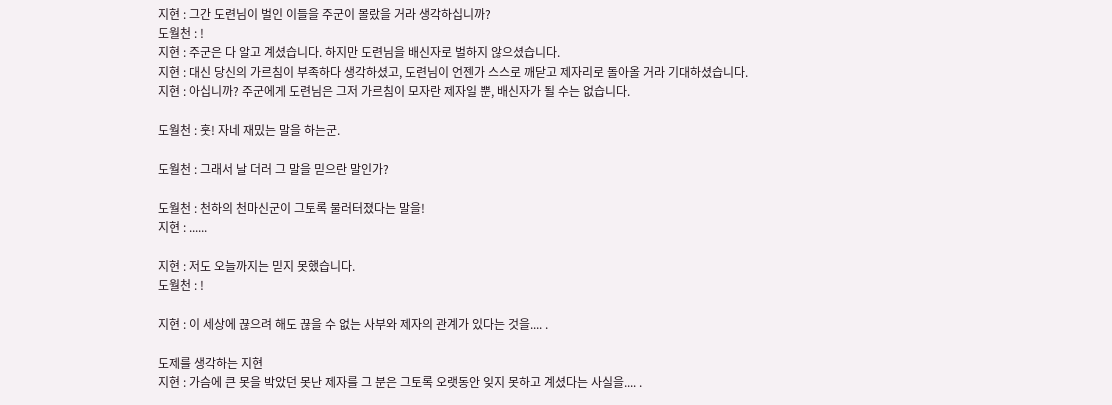지현 : 그간 도련님이 벌인 이들을 주군이 몰랐을 거라 생각하십니까?
도월천 : !
지현 : 주군은 다 알고 계셨습니다. 하지만 도련님을 배신자로 벌하지 않으셨습니다.
지현 : 대신 당신의 가르침이 부족하다 생각하셨고, 도련님이 언젠가 스스로 깨닫고 제자리로 돌아올 거라 기대하셨습니다.
지현 : 아십니까? 주군에게 도련님은 그저 가르침이 모자란 제자일 뿐, 배신자가 될 수는 없습니다.

도월천 : 훗! 자네 재밌는 말을 하는군.

도월천 : 그래서 날 더러 그 말을 믿으란 말인가?

도월천 : 천하의 천마신군이 그토록 물러터졌다는 말을!
지현 : ......

지현 : 저도 오늘까지는 믿지 못했습니다.
도월천 : !

지현 : 이 세상에 끊으려 해도 끊을 수 없는 사부와 제자의 관계가 있다는 것을.... .

도제를 생각하는 지현
지현 : 가슴에 큰 못을 박았던 못난 제자를 그 분은 그토록 오랫동안 잊지 못하고 계셨다는 사실을.... .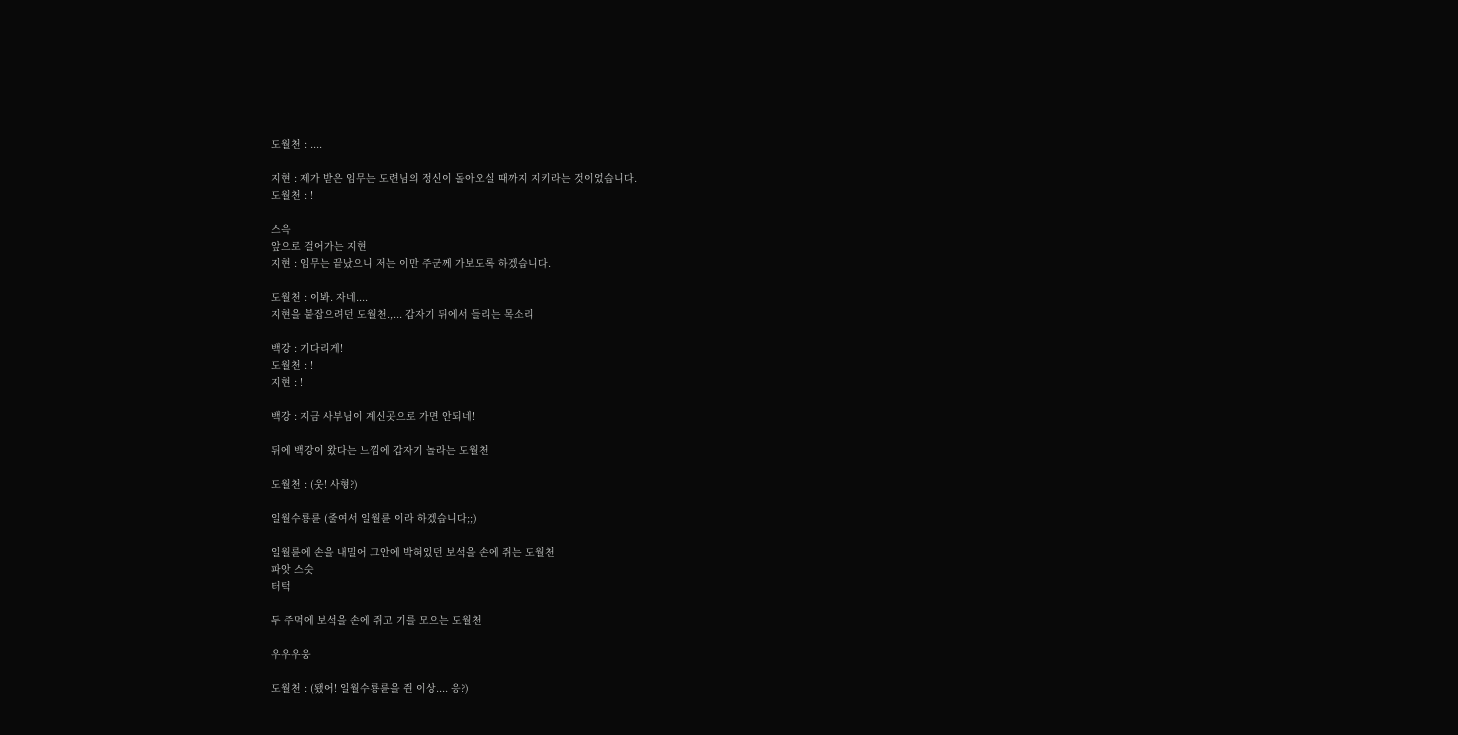도월천 : ....

지현 : 제가 받은 임무는 도련님의 정신이 돌아오실 때까지 지키라는 것이었습니다.
도월천 : !

스윽
앞으로 걸어가는 지현
지현 : 임무는 끝났으니 저는 이만 주군께 가보도록 하겠습니다.

도월천 : 이봐. 자네....
지현을 붙잡으려던 도월천.,... 갑자기 뒤에서 들리는 목소리

백강 : 기다리게!
도월천 : !
지현 : !

백강 : 지금 사부님이 계신곳으로 가면 안되네!

뒤에 백강이 왔다는 느낌에 갑자기 놀라는 도월천

도월천 : (웃! 사형?)

일월수룡륜 (줄여서 일월륜 이라 하겠습니다;;)

일월륜에 손을 내밀어 그안에 박혀있던 보석을 손에 쥐는 도월천
파앗 스슷
터턱

두 주먹에 보석을 손에 쥐고 기를 모으는 도월천

우우우웅

도월천 : (됐어! 일월수룡륜을 쥔 이상.... 응?)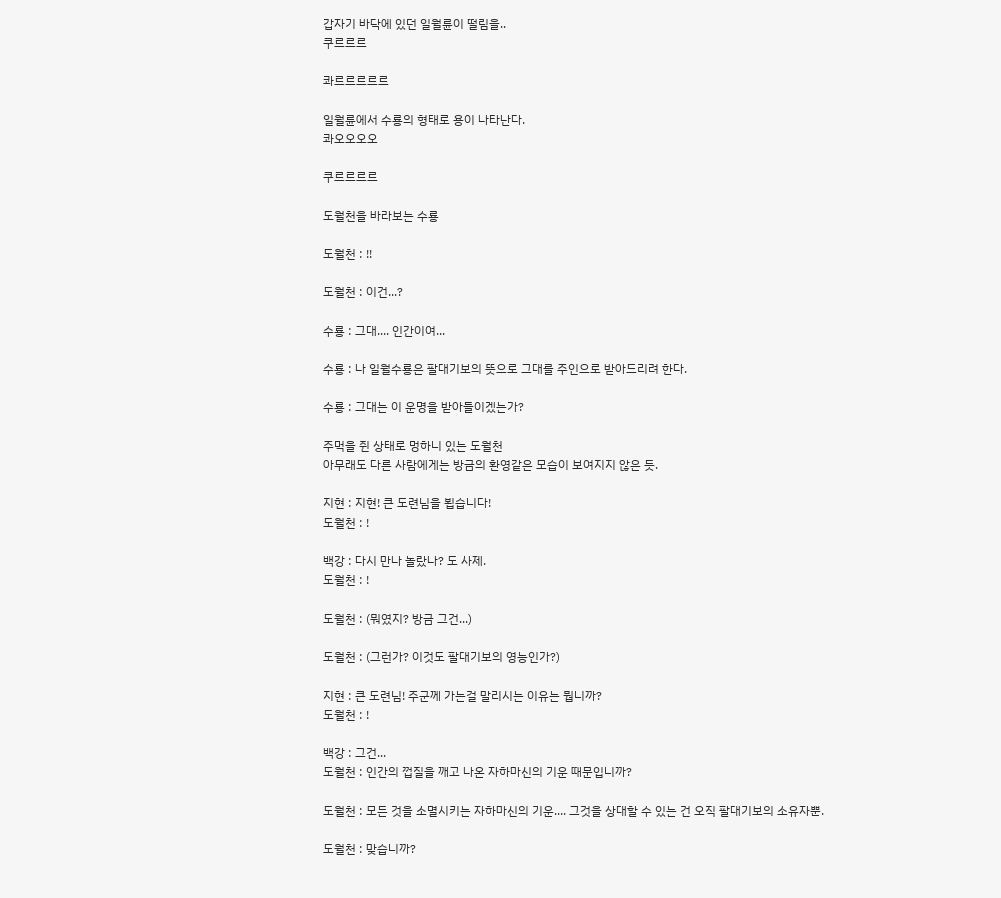갑자기 바닥에 있던 일월륜이 떨림을..
쿠르르르

콰르르르르르

일월륜에서 수룡의 형태로 용이 나타난다.
콰오오오오

쿠르르르르

도월천을 바라보는 수룡

도월천 : !!

도월천 : 이건...?

수룡 : 그대.... 인간이여...

수룡 : 나 일월수룡은 팔대기보의 뜻으로 그대를 주인으로 받아드리려 한다.

수룡 : 그대는 이 운명을 받아들이겠는가?

주먹을 쥔 상태로 멍하니 있는 도월천
아무래도 다른 사람에게는 방금의 환영같은 모습이 보여지지 않은 듯.

지현 : 지현! 큰 도련님을 뵙습니다!
도월천 : !

백강 : 다시 만나 놀랐나? 도 사제.
도월천 : !

도월천 : (뭐였지? 방금 그건...)

도월천 : (그런가? 이것도 팔대기보의 영능인가?)

지현 : 큰 도련님! 주군께 가는걸 말리시는 이유는 뭡니까?
도월천 : !

백강 : 그건...
도월천 : 인간의 껍질을 깨고 나온 자하마신의 기운 때문입니까?

도월천 : 모든 것을 소멸시키는 자하마신의 기운.... 그것을 상대할 수 있는 건 오직 팔대기보의 소유자뿐.

도월천 : 맞습니까?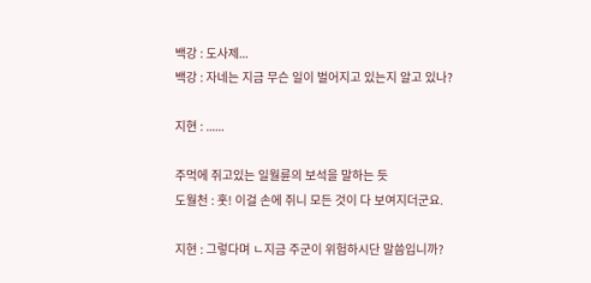백강 : 도사제...
백강 : 자네는 지금 무슨 일이 벌어지고 있는지 알고 있나?

지현 : ......

주먹에 쥐고있는 일월륜의 보석을 말하는 듯
도월천 : 훗! 이걸 손에 쥐니 모든 것이 다 보여지더군요.

지현 : 그렇다며 ㄴ지금 주군이 위험하시단 말씀입니까?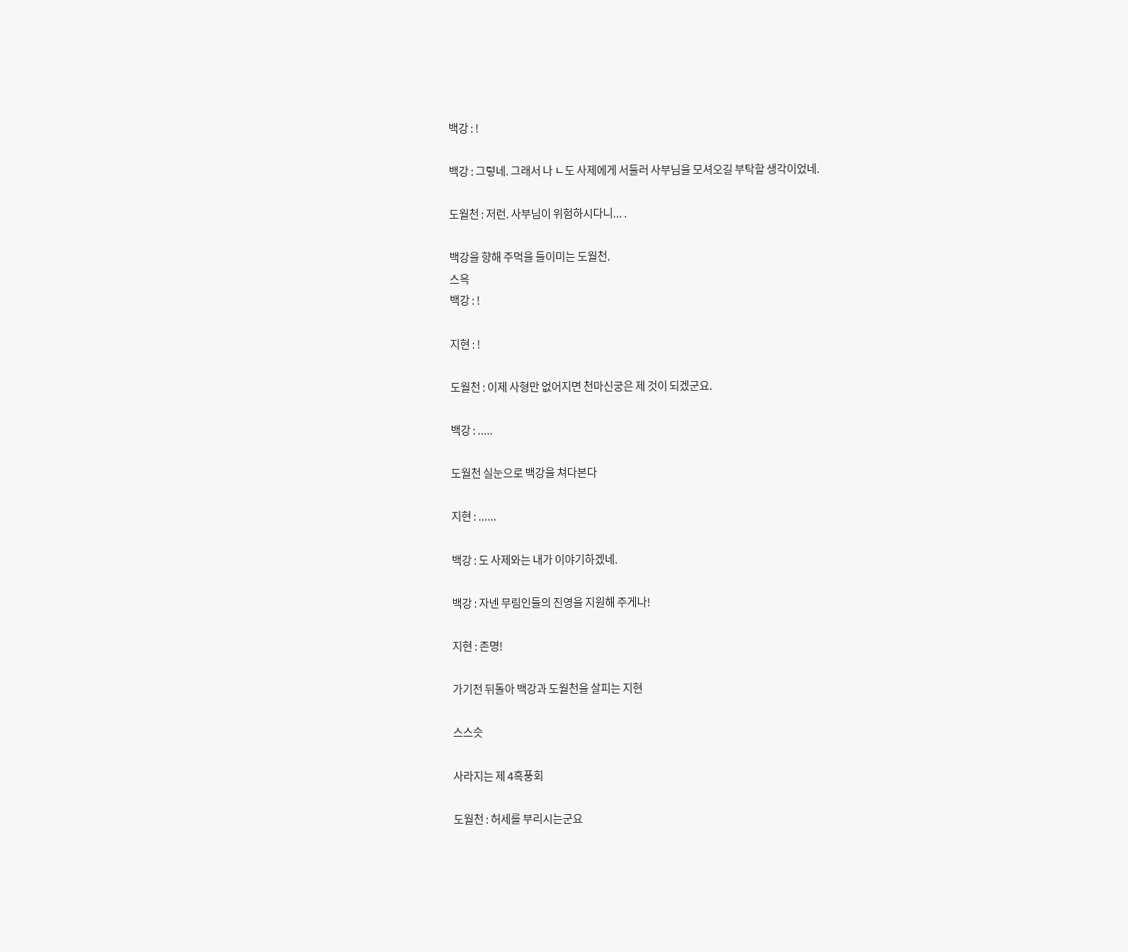백강 : !

백강 : 그렇네. 그래서 나 ㄴ도 사제에게 서둘러 사부님을 모셔오길 부탁할 생각이었네.

도월천 : 저런. 사부님이 위험하시다니... .

백강을 향해 주먹을 들이미는 도월천.
스윽
백강 : !

지현 : !

도월천 : 이제 사형만 없어지면 천마신궁은 제 것이 되겠군요.

백강 : .....

도월천 실눈으로 백강을 쳐다본다

지현 : ......

백강 : 도 사제와는 내가 이야기하겠네.

백강 : 자넨 무림인들의 진영을 지원해 주게나!

지현 : 존명!

가기전 뒤돌아 백강과 도월천을 살피는 지현

스스슷

사라지는 제 4흑풍회

도월천 : 허세를 부리시는군요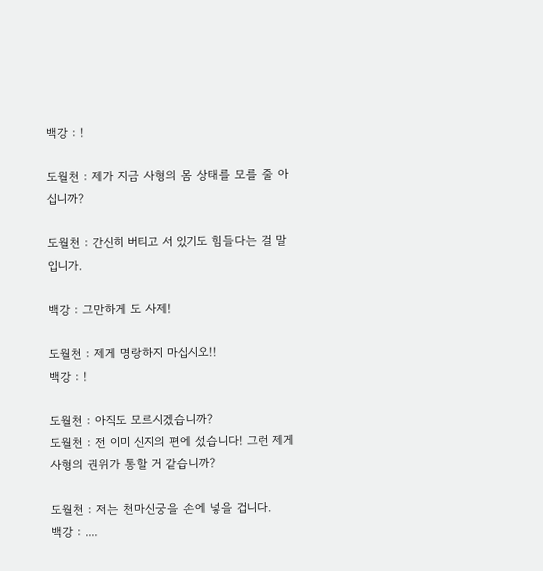백강 : !

도월천 : 제가 지금 사형의 몸 상태를 모를 줄 아십니까?

도월천 : 간신히 버티고 서 있기도 힘들다는 걸 말입니가.

백강 : 그만하게 도 사제!

도월천 : 제게 명랑하지 마십시오!!
백강 : !

도월천 : 아직도 모르시겠습니까?
도월천 : 전 이미 신지의 편에 섰습니다! 그런 제게 사형의 권위가 통할 거 같습니까?

도월천 : 저는 천마신궁을 손에 넣을 겁니다.
백강 : ....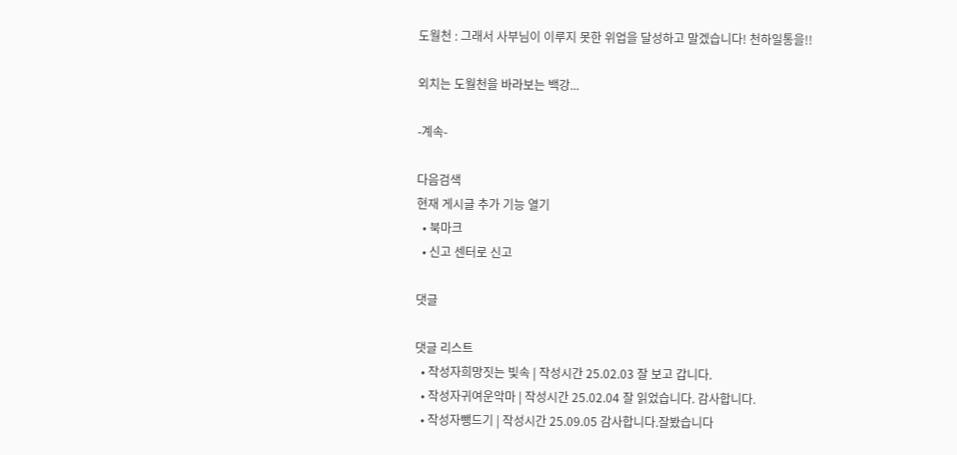도월천 : 그래서 사부님이 이루지 못한 위업을 달성하고 말겠습니다! 천하일통을!!

외치는 도월천을 바라보는 백강...

-계속-

다음검색
현재 게시글 추가 기능 열기
  • 북마크
  • 신고 센터로 신고

댓글

댓글 리스트
  • 작성자희망짓는 빛속 | 작성시간 25.02.03 잘 보고 갑니다.
  • 작성자귀여운악마 | 작성시간 25.02.04 잘 읽었습니다. 감사합니다.
  • 작성자뺑드기 | 작성시간 25.09.05 감사합니다.잘봤습니다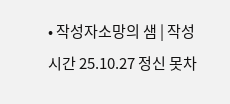• 작성자소망의 샘 | 작성시간 25.10.27 정신 못차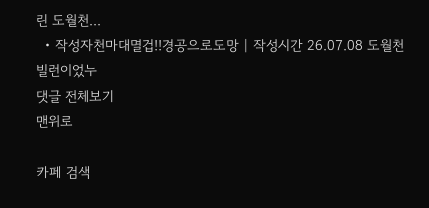린 도월천...
  • 작성자천마대멸겁!!경공으로도망 | 작성시간 26.07.08 도월천 빌런이었누
댓글 전체보기
맨위로

카페 검색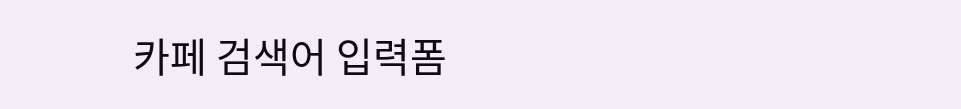카페 검색어 입력폼